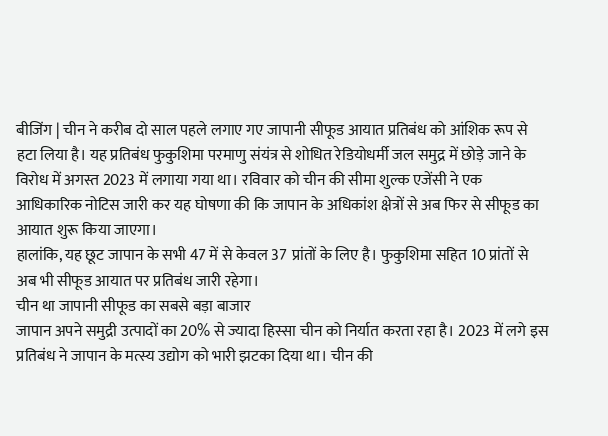बीजिंग | चीन ने करीब दो साल पहले लगाए गए जापानी सीफूड आयात प्रतिबंध को आंशिक रूप से हटा लिया है। यह प्रतिबंध फुकुशिमा परमाणु संयंत्र से शोधित रेडियोधर्मी जल समुद्र में छोड़े जाने के विरोध में अगस्त 2023 में लगाया गया था। रविवार को चीन की सीमा शुल्क एजेंसी ने एक आधिकारिक नोटिस जारी कर यह घोषणा की कि जापान के अधिकांश क्षेत्रों से अब फिर से सीफूड का आयात शुरू किया जाएगा।
हालांकि, यह छूट जापान के सभी 47 में से केवल 37 प्रांतों के लिए है। फुकुशिमा सहित 10 प्रांतों से अब भी सीफूड आयात पर प्रतिबंध जारी रहेगा।
चीन था जापानी सीफूड का सबसे बड़ा बाजार
जापान अपने समुद्री उत्पादों का 20% से ज्यादा हिस्सा चीन को निर्यात करता रहा है। 2023 में लगे इस प्रतिबंध ने जापान के मत्स्य उद्योग को भारी झटका दिया था। चीन की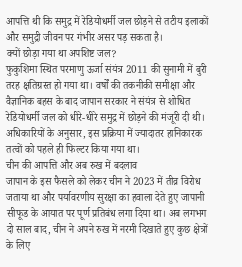आपत्ति थी कि समुद्र में रेडियोधर्मी जल छोड़ने से तटीय इलाकों और समुद्री जीवन पर गंभीर असर पड़ सकता है।
क्यों छोड़ा गया था अपशिष्ट जल?
फुकुशिमा स्थित परमाणु ऊर्जा संयंत्र 2011 की सुनामी में बुरी तरह क्षतिग्रस्त हो गया था। वर्षों की तकनीकी समीक्षा और वैज्ञानिक बहस के बाद जापान सरकार ने संयंत्र से शोधित रेडियोधर्मी जल को धीरे-धीरे समुद्र में छोड़ने की मंजूरी दी थी। अधिकारियों के अनुसार, इस प्रक्रिया में ज्यादातर हानिकारक तत्वों को पहले ही फिल्टर किया गया था।
चीन की आपत्ति और अब रुख में बदलाव
जापान के इस फैसले को लेकर चीन ने 2023 में तीव्र विरोध जताया था और पर्यावरणीय सुरक्षा का हवाला देते हुए जापानी सीफूड के आयात पर पूर्ण प्रतिबंध लगा दिया था। अब लगभग दो साल बाद, चीन ने अपने रुख में नरमी दिखाते हुए कुछ क्षेत्रों के लिए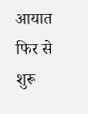आयात फिर से शुरू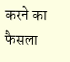करने का फैसला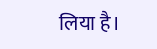लिया है।